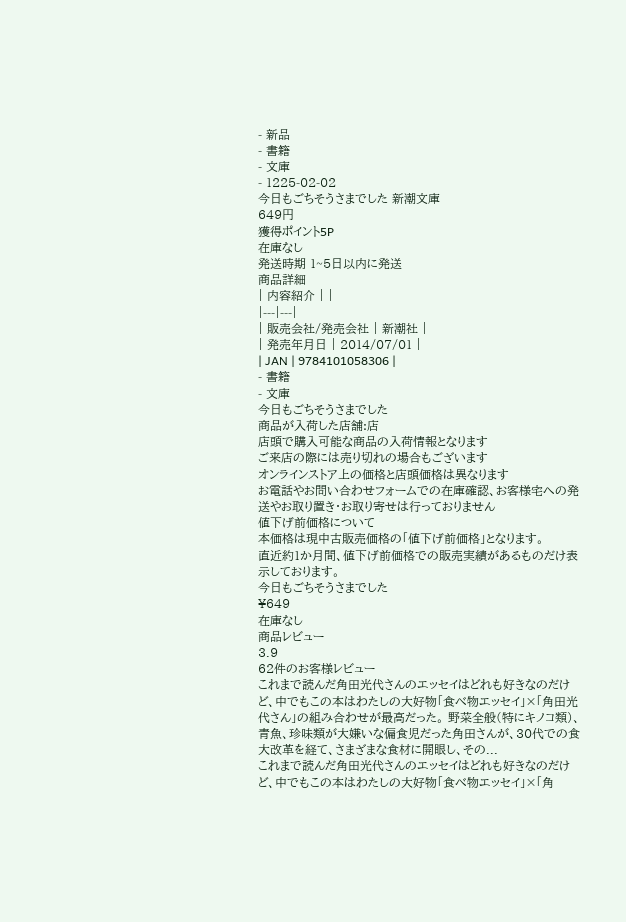- 新品
- 書籍
- 文庫
- 1225-02-02
今日もごちそうさまでした 新潮文庫
649円
獲得ポイント5P
在庫なし
発送時期 1~5日以内に発送
商品詳細
| 内容紹介 | |
|---|---|
| 販売会社/発売会社 | 新潮社 |
| 発売年月日 | 2014/07/01 |
| JAN | 9784101058306 |
- 書籍
- 文庫
今日もごちそうさまでした
商品が入荷した店舗:店
店頭で購入可能な商品の入荷情報となります
ご来店の際には売り切れの場合もございます
オンラインストア上の価格と店頭価格は異なります
お電話やお問い合わせフォームでの在庫確認、お客様宅への発送やお取り置き・お取り寄せは行っておりません
値下げ前価格について
本価格は現中古販売価格の「値下げ前価格」となります。
直近約1か月間、値下げ前価格での販売実績があるものだけ表示しております。
今日もごちそうさまでした
¥649
在庫なし
商品レビュー
3.9
62件のお客様レビュー
これまで読んだ角田光代さんのエッセイはどれも好きなのだけど、中でもこの本はわたしの大好物「食べ物エッセイ」×「角田光代さん」の組み合わせが最高だった。 野菜全般(特にキノコ類)、青魚、珍味類が大嫌いな偏食児だった角田さんが、30代での食大改革を経て、さまざまな食材に開眼し、その...
これまで読んだ角田光代さんのエッセイはどれも好きなのだけど、中でもこの本はわたしの大好物「食べ物エッセイ」×「角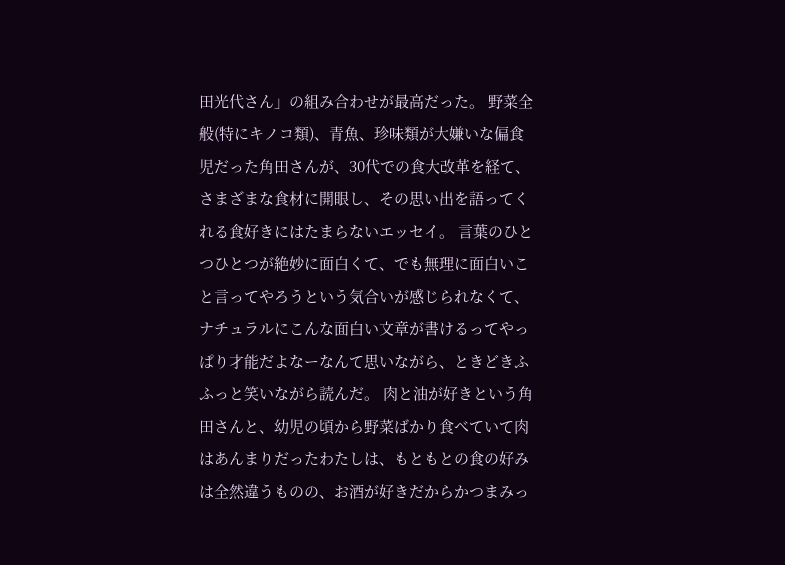田光代さん」の組み合わせが最高だった。 野菜全般(特にキノコ類)、青魚、珍味類が大嫌いな偏食児だった角田さんが、30代での食大改革を経て、さまざまな食材に開眼し、その思い出を語ってくれる食好きにはたまらないエッセイ。 言葉のひとつひとつが絶妙に面白くて、でも無理に面白いこと言ってやろうという気合いが感じられなくて、ナチュラルにこんな面白い文章が書けるってやっぱり才能だよなーなんて思いながら、ときどきふふっと笑いながら読んだ。 肉と油が好きという角田さんと、幼児の頃から野菜ばかり食べていて肉はあんまりだったわたしは、もともとの食の好みは全然違うものの、お酒が好きだからかつまみっ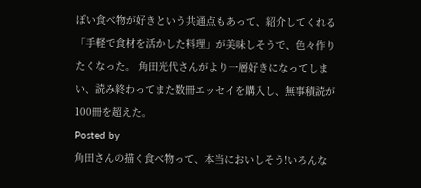ぽい食べ物が好きという共通点もあって、紹介してくれる「手軽で食材を活かした料理」が美味しそうで、色々作りたくなった。 角田光代さんがより一層好きになってしまい、読み終わってまた数冊エッセイを購入し、無事積読が100冊を超えた。
Posted by
角田さんの描く食べ物って、本当においしそう!いろんな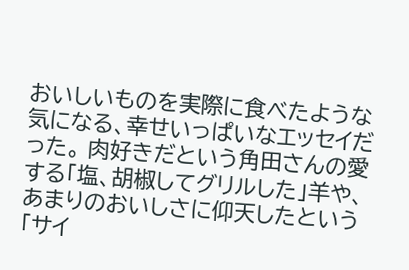おいしいものを実際に食べたような気になる、幸せいっぱいなエッセイだった。 肉好きだという角田さんの愛する「塩、胡椒してグリルした」羊や、あまりのおいしさに仰天したという「サイ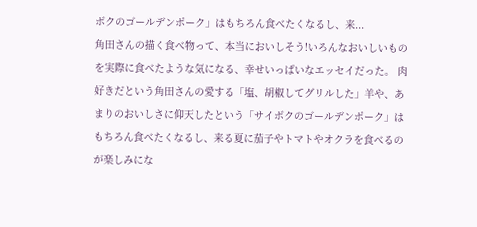ボクのゴールデンポーク」はもちろん食べたくなるし、来...
角田さんの描く食べ物って、本当においしそう!いろんなおいしいものを実際に食べたような気になる、幸せいっぱいなエッセイだった。 肉好きだという角田さんの愛する「塩、胡椒してグリルした」羊や、あまりのおいしさに仰天したという「サイボクのゴールデンポーク」はもちろん食べたくなるし、来る夏に茄子やトマトやオクラを食べるのが楽しみにな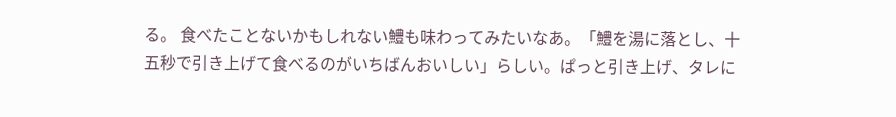る。 食べたことないかもしれない鱧も味わってみたいなあ。「鱧を湯に落とし、十五秒で引き上げて食べるのがいちばんおいしい」らしい。ぱっと引き上げ、タレに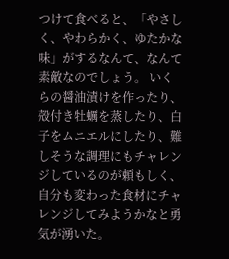つけて食べると、「やさしく、やわらかく、ゆたかな味」がするなんて、なんて素敵なのでしょう。 いくらの醤油漬けを作ったり、殻付き牡蠣を蒸したり、白子をムニエルにしたり、難しそうな調理にもチャレンジしているのが頼もしく、自分も変わった食材にチャレンジしてみようかなと勇気が湧いた。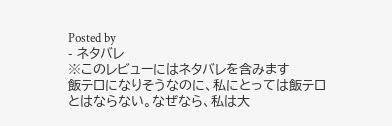Posted by
- ネタバレ
※このレビューにはネタバレを含みます
飯テロになりそうなのに、私にとっては飯テロとはならない。なぜなら、私は大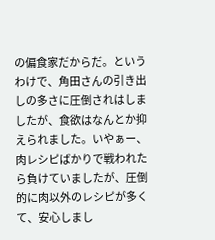の偏食家だからだ。というわけで、角田さんの引き出しの多さに圧倒されはしましたが、食欲はなんとか抑えられました。いやぁー、肉レシピばかりで戦われたら負けていましたが、圧倒的に肉以外のレシピが多くて、安心しまし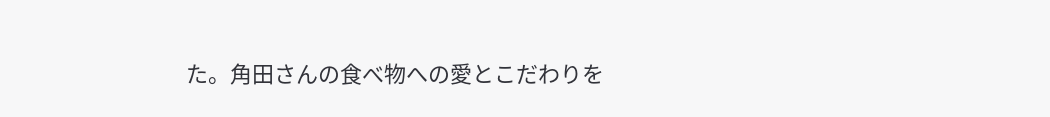た。角田さんの食べ物への愛とこだわりを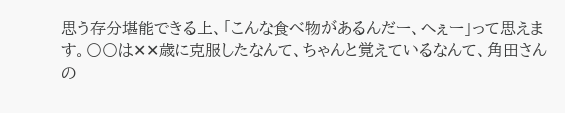思う存分堪能できる上、「こんな食べ物があるんだー、へぇー」って思えます。〇〇は✕✕歳に克服したなんて、ちゃんと覚えているなんて、角田さんの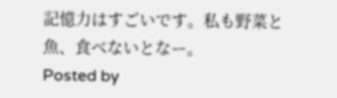記憶力はすごいです。私も野菜と魚、食べないとなー。
Posted by